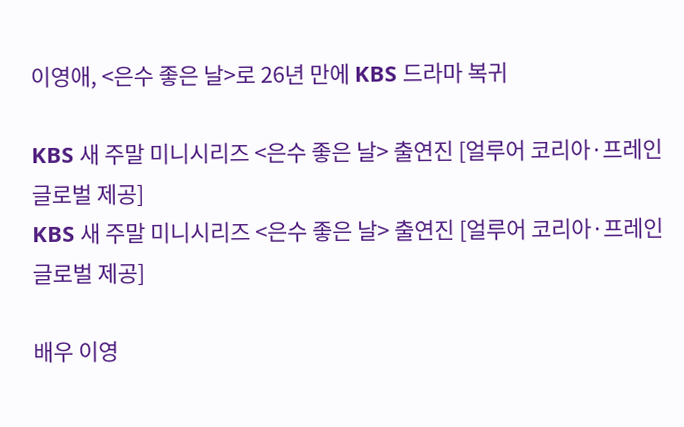이영애, <은수 좋은 날>로 26년 만에 KBS 드라마 복귀

KBS 새 주말 미니시리즈 <은수 좋은 날> 출연진 [얼루어 코리아·프레인글로벌 제공]
KBS 새 주말 미니시리즈 <은수 좋은 날> 출연진 [얼루어 코리아·프레인글로벌 제공]

배우 이영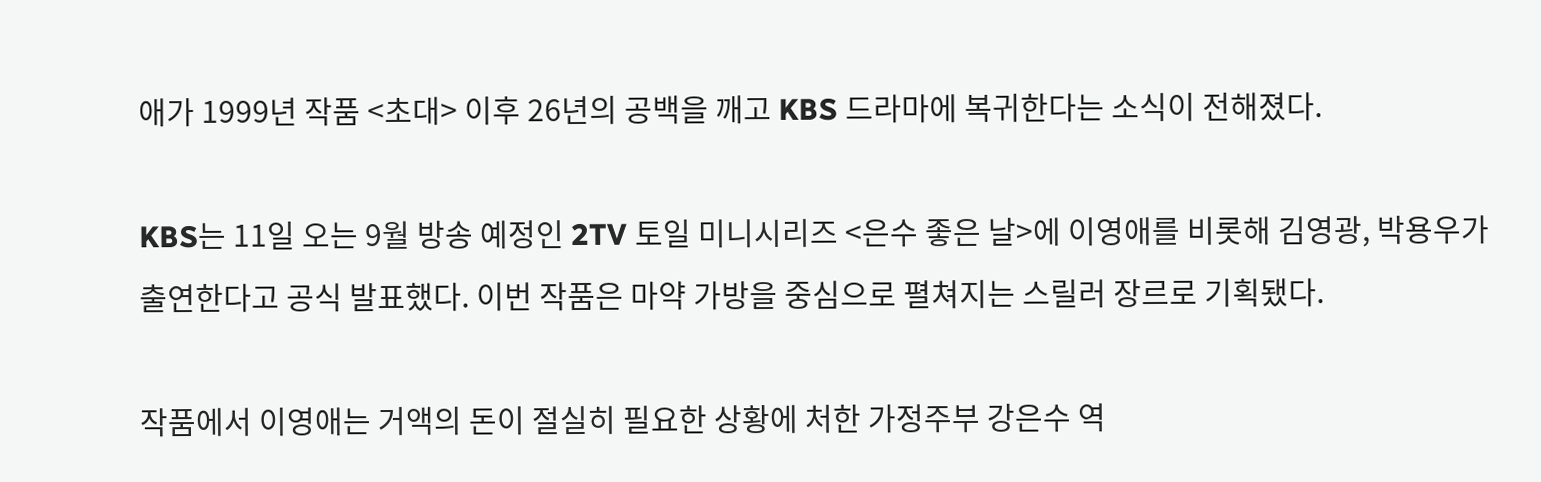애가 1999년 작품 <초대> 이후 26년의 공백을 깨고 KBS 드라마에 복귀한다는 소식이 전해졌다.

KBS는 11일 오는 9월 방송 예정인 2TV 토일 미니시리즈 <은수 좋은 날>에 이영애를 비롯해 김영광, 박용우가 출연한다고 공식 발표했다. 이번 작품은 마약 가방을 중심으로 펼쳐지는 스릴러 장르로 기획됐다.

작품에서 이영애는 거액의 돈이 절실히 필요한 상황에 처한 가정주부 강은수 역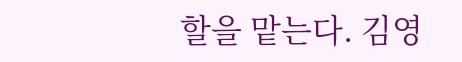할을 맡는다. 김영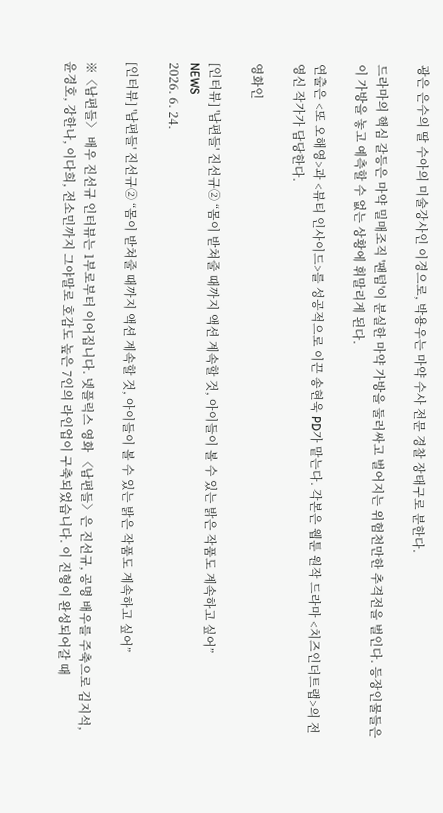광은 은수의 딸 수아의 미술강사인 이경으로, 박용우는 마약 수사 전문 경찰 장태구로 분한다.

드라마의 핵심 갈등은 마약 밀매조직 '팬텀'이 분실한 마약 가방을 둘러싸고 벌어지는 위험천만한 추격전을 벌인다. 등장인물들은 이 가방을 놓고 예측할 수 없는 상황에 휘말리게 된다.

연출은 <또 오해영>과 <뷰티 인사이드>를 성공적으로 이끈 송현욱 PD가 맡는다. 각본은 웹툰 원작 드라마 <치즈인더트랩>의 전영신 작가가 담당한다.

영화인

[인터뷰] '남편들' 진선규② “몸이 받쳐줄 때까지 액션 계속할 것, 아이들이 볼 수 있는 밝은 작품도 계속하고 싶어”
NEWS
2026. 6. 24.

[인터뷰] '남편들' 진선규② “몸이 받쳐줄 때까지 액션 계속할 것, 아이들이 볼 수 있는 밝은 작품도 계속하고 싶어”

※〈남편들〉 배우 진선규 인터뷰는 1부로부터 이어집니다. 넷플릭스 영화 〈남편들〉은 진선규, 공명 배우를 주축으로 김지석, 윤경호, 강한나, 이다희, 전소민까지 그야말로 호감도 높은 7인의 라인업이 구축되었습니다. 이 진형이 완성되어갈 때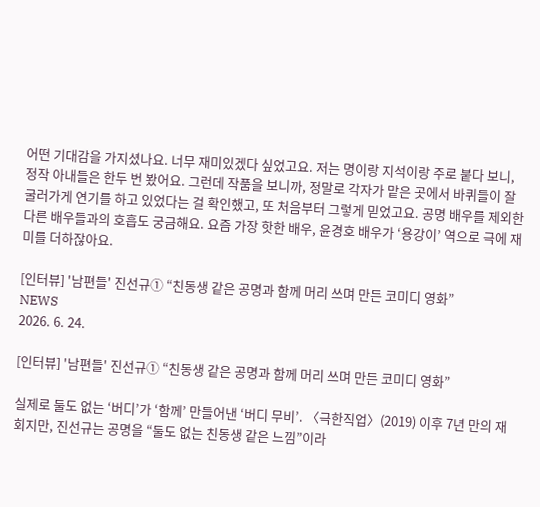어떤 기대감을 가지셨나요. 너무 재미있겠다 싶었고요. 저는 명이랑 지석이랑 주로 붙다 보니, 정작 아내들은 한두 번 봤어요. 그런데 작품을 보니까, 정말로 각자가 맡은 곳에서 바퀴들이 잘 굴러가게 연기를 하고 있었다는 걸 확인했고, 또 처음부터 그렇게 믿었고요. 공명 배우를 제외한 다른 배우들과의 호흡도 궁금해요. 요즘 가장 핫한 배우, 윤경호 배우가 ‘용강이’ 역으로 극에 재미를 더하잖아요.

[인터뷰] '남편들' 진선규① “친동생 같은 공명과 함께 머리 쓰며 만든 코미디 영화”
NEWS
2026. 6. 24.

[인터뷰] '남편들' 진선규① “친동생 같은 공명과 함께 머리 쓰며 만든 코미디 영화”

실제로 둘도 없는 ‘버디’가 ‘함께’ 만들어낸 ‘버디 무비’. 〈극한직업〉(2019) 이후 7년 만의 재회지만, 진선규는 공명을 “둘도 없는 친동생 같은 느낌”이라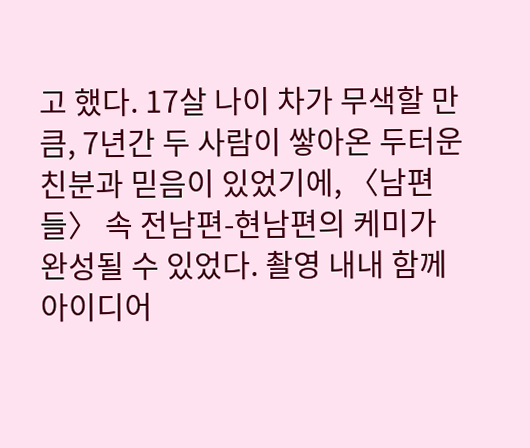고 했다. 17살 나이 차가 무색할 만큼, 7년간 두 사람이 쌓아온 두터운 친분과 믿음이 있었기에, 〈남편들〉 속 전남편-현남편의 케미가 완성될 수 있었다. 촬영 내내 함께 아이디어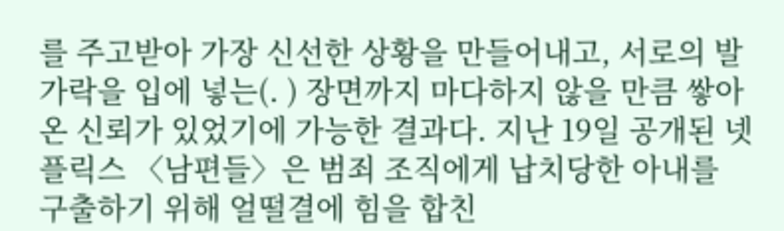를 주고받아 가장 신선한 상황을 만들어내고, 서로의 발가락을 입에 넣는(. ) 장면까지 마다하지 않을 만큼 쌓아온 신뢰가 있었기에 가능한 결과다. 지난 19일 공개된 넷플릭스 〈남편들〉은 범죄 조직에게 납치당한 아내를 구출하기 위해 얼떨결에 힘을 합친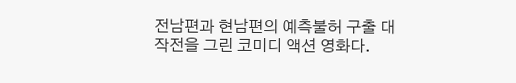전남편과 현남편의 예측불허 구출 대작전을 그린 코미디 액션 영화다.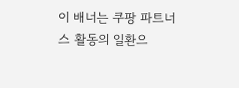이 배너는 쿠팡 파트너스 활동의 일환으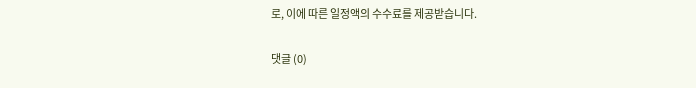로, 이에 따른 일정액의 수수료를 제공받습니다.

댓글 (0)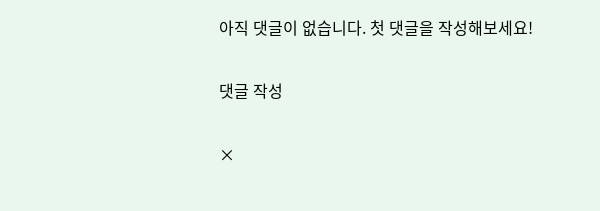아직 댓글이 없습니다. 첫 댓글을 작성해보세요!

댓글 작성

×